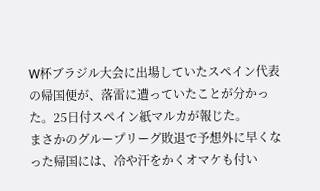W杯ブラジル大会に出場していたスペイン代表の帰国便が、落雷に遭っていたことが分かった。25日付スペイン紙マルカが報じた。
まさかのグループリーグ敗退で予想外に早くなった帰国には、冷や汗をかくオマケも付い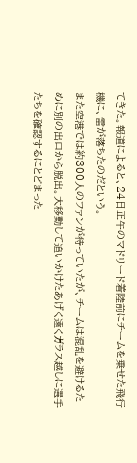てきた。報道によると、24日正午のマドリード着陸前にチームを乗せた飛行機に、雷が落ちたのだという。
また空港では約300人のファンが待っていたが、チームは混乱を避けるために別の出口から脱出。大移動して追いかけたあげく遠くガラス越しに選手たちを確認するにとどまった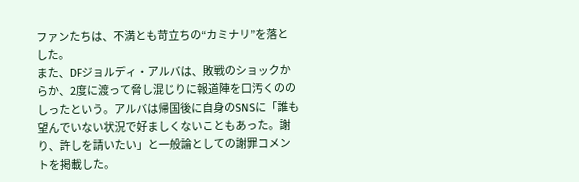ファンたちは、不満とも苛立ちの“カミナリ”を落とした。
また、DFジョルディ・アルバは、敗戦のショックからか、2度に渡って脅し混じりに報道陣を口汚くののしったという。アルバは帰国後に自身のSNSに「誰も望んでいない状況で好ましくないこともあった。謝り、許しを請いたい」と一般論としての謝罪コメントを掲載した。